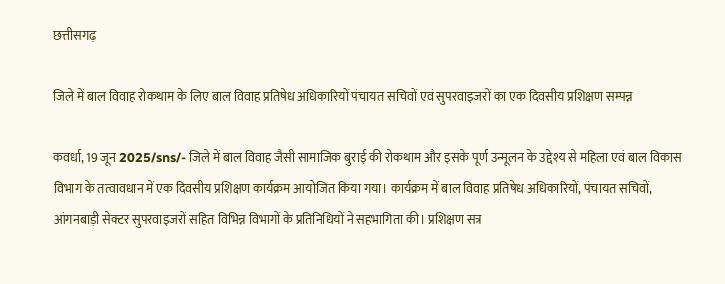छत्तीसगढ़

जिले में बाल विवाह रोकथाम के लिए बाल विवाह प्रतिषेध अधिकारियों पंचायत सचिवों एवं सुपरवाइजरों का एक दिवसीय प्रशिक्षण सम्पन्न

कवर्धा, 19 जून 2025/sns/- जिले में बाल विवाह जैसी सामाजिक बुराई की रोकथाम और इसके पूर्ण उन्मूलन के उद्देश्य से महिला एवं बाल विकास विभाग के तत्वावधान में एक दिवसीय प्रशिक्षण कार्यक्रम आयोजित किया गया। कार्यक्रम में बाल विवाह प्रतिषेध अधिकारियों, पंचायत सचिवों, आंगनबाड़ी सेक्टर सुपरवाइजरों सहित विभिन्न विभागों के प्रतिनिधियों ने सहभागिता की। प्रशिक्षण सत्र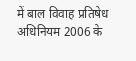में बाल विवाह प्रतिषेध अधिनियम 2006 के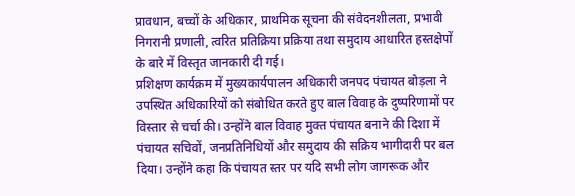प्रावधान, बच्चों के अधिकार, प्राथमिक सूचना की संवेदनशीलता, प्रभावी निगरानी प्रणाली, त्वरित प्रतिक्रिया प्रक्रिया तथा समुदाय आधारित हस्तक्षेपों के बारे में विस्तृत जानकारी दी गई।
प्रशिक्षण कार्यक्रम में मुख्यकार्यपालन अधिकारी जनपद पंचायत बोड़ला ने उपस्थित अधिकारियों को संबोधित करते हुए बाल विवाह के दुष्परिणामों पर विस्तार से चर्चा की। उन्होंने बाल विवाह मुक्त पंचायत बनाने की दिशा में पंचायत सचिवों, जनप्रतिनिधियों और समुदाय की सक्रिय भागीदारी पर बल दिया। उन्होंने कहा कि पंचायत स्तर पर यदि सभी लोग जागरूक और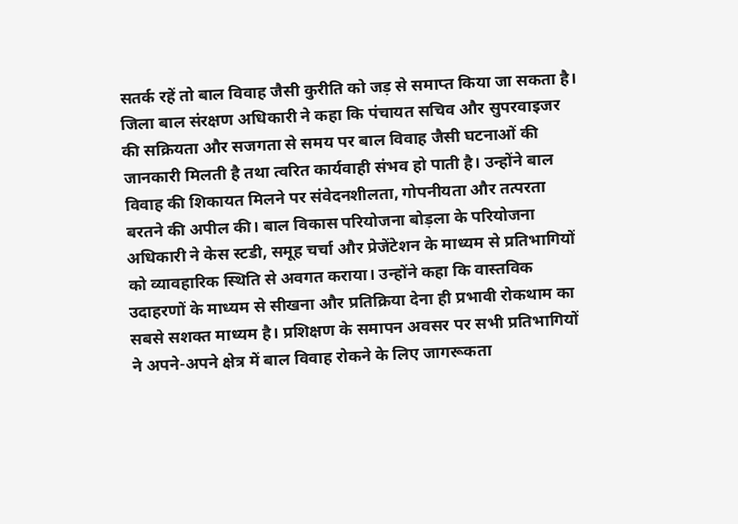सतर्क रहें तो बाल विवाह जैसी कुरीति को जड़ से समाप्त किया जा सकता है।
जिला बाल संरक्षण अधिकारी ने कहा कि पंचायत सचिव और सुपरवाइजर की सक्रियता और सजगता से समय पर बाल विवाह जैसी घटनाओं की जानकारी मिलती है तथा त्वरित कार्यवाही संभव हो पाती है। उन्होंने बाल विवाह की शिकायत मिलने पर संवेदनशीलता, गोपनीयता और तत्परता बरतने की अपील की। बाल विकास परियोजना बोड़ला के परियोजना अधिकारी ने केस स्टडी, समूह चर्चा और प्रेजेंटेशन के माध्यम से प्रतिभागियों को व्यावहारिक स्थिति से अवगत कराया। उन्होंने कहा कि वास्तविक उदाहरणों के माध्यम से सीखना और प्रतिक्रिया देना ही प्रभावी रोकथाम का सबसे सशक्त माध्यम है। प्रशिक्षण के समापन अवसर पर सभी प्रतिभागियों ने अपने-अपने क्षेत्र में बाल विवाह रोकने के लिए जागरूकता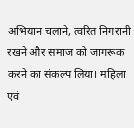अभियान चलाने, त्वरित निगरानी रखने और समाज को जागरूक करने का संकल्प लिया। महिला एवं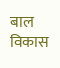बाल विकास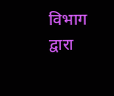विभाग द्वारा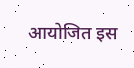आयोजित इस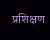प्रशिक्षण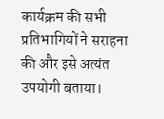कार्यक्रम की सभी प्रतिभागियों ने सराहना की और इसे अत्यंत उपयोगी बताया।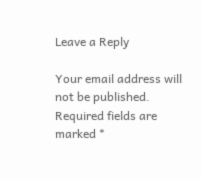Leave a Reply

Your email address will not be published. Required fields are marked *